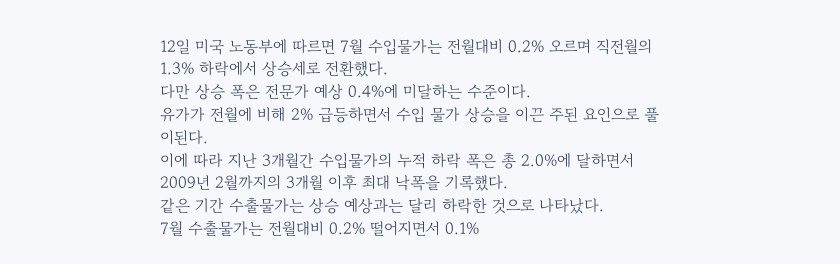12일 미국 노동부에 따르면 7월 수입물가는 전월대비 0.2% 오르며 직전월의 1.3% 하락에서 상승세로 전환했다.
다만 상승 폭은 전문가 예상 0.4%에 미달하는 수준이다.
유가가 전월에 비해 2% 급등하면서 수입 물가 상승을 이끈 주된 요인으로 풀이된다.
이에 따라 지난 3개월간 수입물가의 누적 하락 폭은 총 2.0%에 달하면서 2009년 2월까지의 3개월 이후 최대 낙폭을 기록했다.
같은 기간 수출물가는 상승 예상과는 달리 하락한 것으로 나타났다.
7월 수출물가는 전월대비 0.2% 떨어지면서 0.1%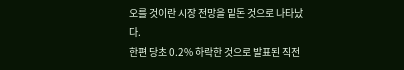오를 것이란 시장 전망을 밑돈 것으로 나타났다.
한편 당초 0.2% 하락한 것으로 발표된 직전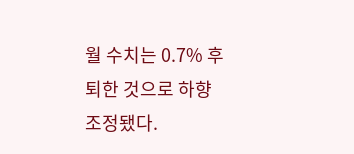월 수치는 0.7% 후퇴한 것으로 하향 조정됐다.